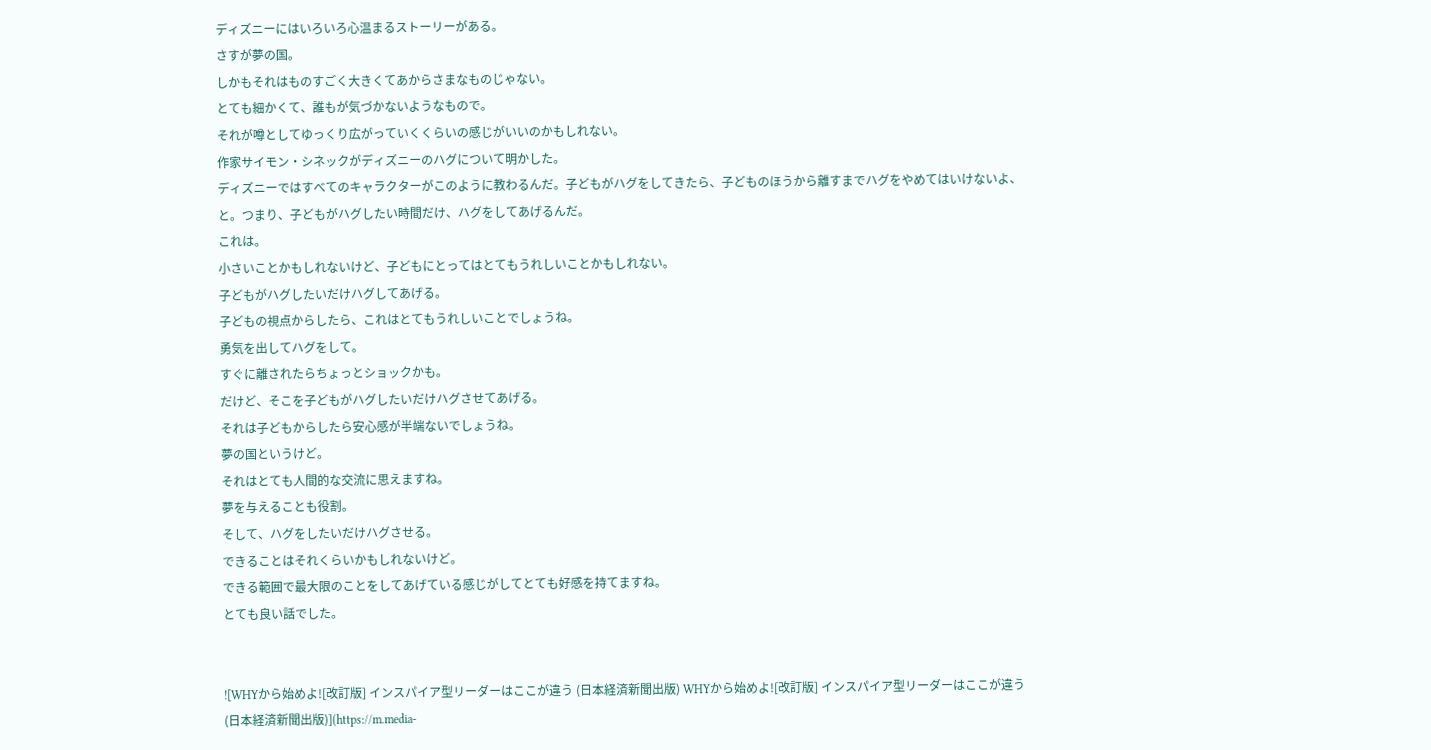ディズニーにはいろいろ心温まるストーリーがある。
さすが夢の国。
しかもそれはものすごく大きくてあからさまなものじゃない。
とても細かくて、誰もが気づかないようなもので。
それが噂としてゆっくり広がっていくくらいの感じがいいのかもしれない。
作家サイモン・シネックがディズニーのハグについて明かした。
ディズニーではすべてのキャラクターがこのように教わるんだ。子どもがハグをしてきたら、子どものほうから離すまでハグをやめてはいけないよ、と。つまり、子どもがハグしたい時間だけ、ハグをしてあげるんだ。
これは。
小さいことかもしれないけど、子どもにとってはとてもうれしいことかもしれない。
子どもがハグしたいだけハグしてあげる。
子どもの視点からしたら、これはとてもうれしいことでしょうね。
勇気を出してハグをして。
すぐに離されたらちょっとショックかも。
だけど、そこを子どもがハグしたいだけハグさせてあげる。
それは子どもからしたら安心感が半端ないでしょうね。
夢の国というけど。
それはとても人間的な交流に思えますね。
夢を与えることも役割。
そして、ハグをしたいだけハグさせる。
できることはそれくらいかもしれないけど。
できる範囲で最大限のことをしてあげている感じがしてとても好感を持てますね。
とても良い話でした。


![WHYから始めよ![改訂版] インスパイア型リーダーはここが違う (日本経済新聞出版) WHYから始めよ![改訂版] インスパイア型リーダーはここが違う (日本経済新聞出版)](https://m.media-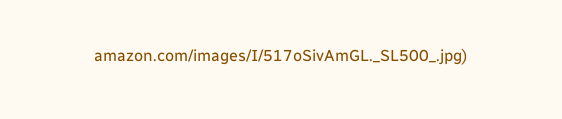amazon.com/images/I/517oSivAmGL._SL500_.jpg)